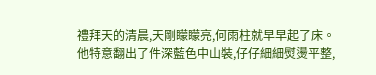禮拜天的清晨,天剛矇矇亮,何雨柱就早早起了床。
他特意翻出了件深藍色中山裝,仔仔細細熨燙平整,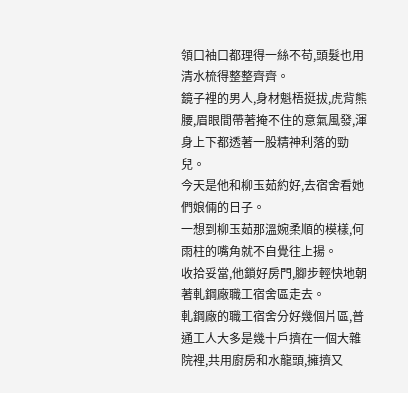領口袖口都理得一絲不苟,頭髮也用清水梳得整整齊齊。
鏡子裡的男人,身材魁梧挺拔,虎背熊腰,眉眼間帶著掩不住的意氣風發,渾身上下都透著一股精神利落的勁兒。
今天是他和柳玉茹約好,去宿舍看她們娘倆的日子。
一想到柳玉茹那溫婉柔順的模樣,何雨柱的嘴角就不自覺往上揚。
收拾妥當,他鎖好房門,腳步輕快地朝著軋鋼廠職工宿舍區走去。
軋鋼廠的職工宿舍分好幾個片區,普通工人大多是幾十戶擠在一個大雜院裡,共用廚房和水龍頭,擁擠又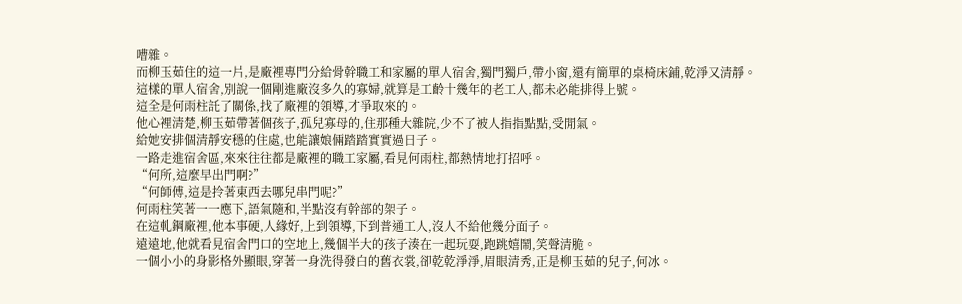嘈雜。
而柳玉茹住的這一片,是廠裡專門分給骨幹職工和家屬的單人宿舍,獨門獨戶,帶小窗,還有簡單的桌椅床鋪,乾淨又清靜。
這樣的單人宿舍,別說一個剛進廠沒多久的寡婦,就算是工齡十幾年的老工人,都未必能排得上號。
這全是何雨柱託了關係,找了廠裡的領導,才爭取來的。
他心裡清楚,柳玉茹帶著個孩子,孤兒寡母的,住那種大雜院,少不了被人指指點點,受閒氣。
給她安排個清靜安穩的住處,也能讓娘倆踏踏實實過日子。
一路走進宿舍區,來來往往都是廠裡的職工家屬,看見何雨柱,都熱情地打招呼。
“何所,這麼早出門啊?”
“何師傅,這是拎著東西去哪兒串門呢?”
何雨柱笑著一一應下,語氣隨和,半點沒有幹部的架子。
在這軋鋼廠裡,他本事硬,人緣好,上到領導,下到普通工人,沒人不給他幾分面子。
遠遠地,他就看見宿舍門口的空地上,幾個半大的孩子湊在一起玩耍,跑跳嬉鬧,笑聲清脆。
一個小小的身影格外顯眼,穿著一身洗得發白的舊衣裳,卻乾乾淨淨,眉眼清秀,正是柳玉茹的兒子,何冰。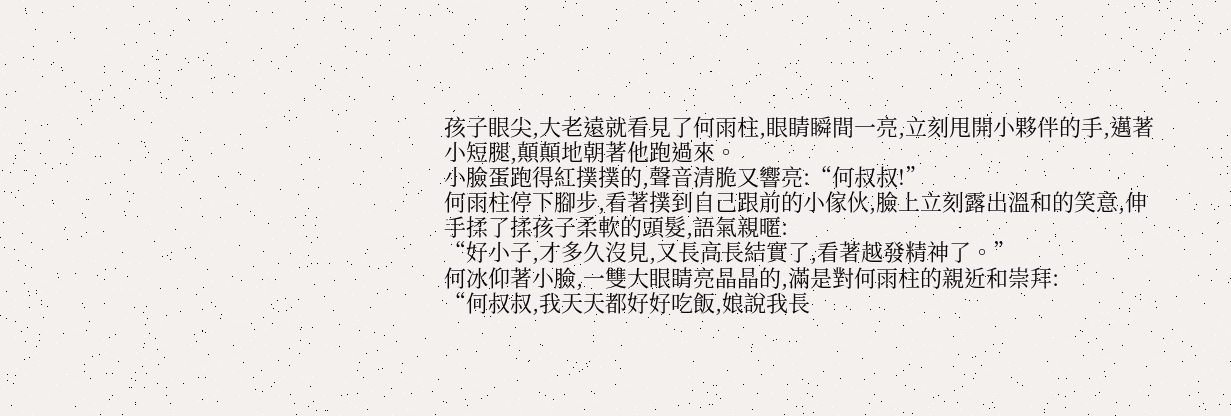孩子眼尖,大老遠就看見了何雨柱,眼睛瞬間一亮,立刻甩開小夥伴的手,邁著小短腿,顛顛地朝著他跑過來。
小臉蛋跑得紅撲撲的,聲音清脆又響亮:“何叔叔!”
何雨柱停下腳步,看著撲到自己跟前的小傢伙,臉上立刻露出溫和的笑意,伸手揉了揉孩子柔軟的頭髮,語氣親暱:
“好小子,才多久沒見,又長高長結實了,看著越發精神了。”
何冰仰著小臉,一雙大眼睛亮晶晶的,滿是對何雨柱的親近和崇拜:
“何叔叔,我天天都好好吃飯,娘說我長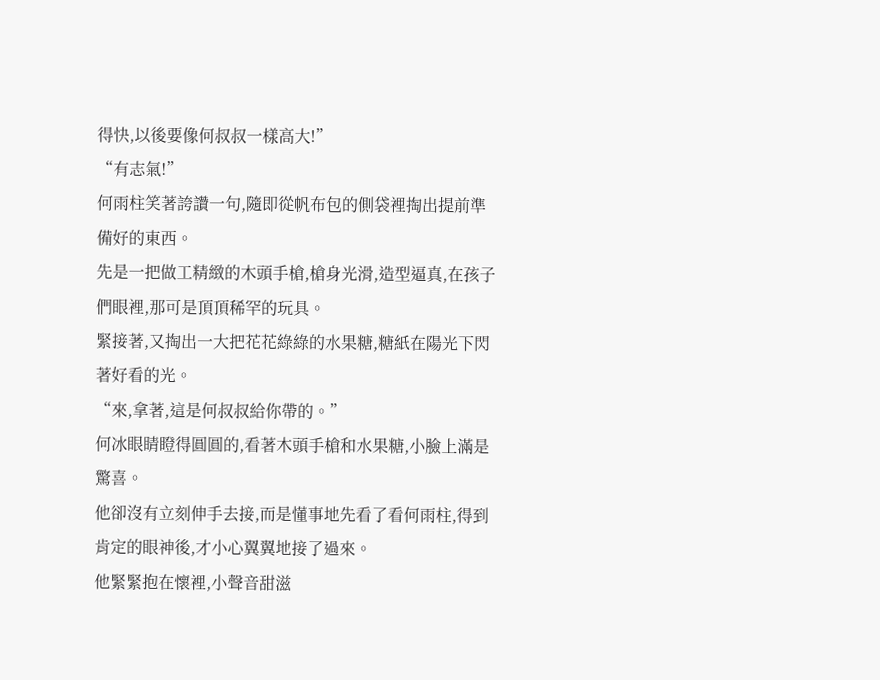得快,以後要像何叔叔一樣高大!”
“有志氣!”
何雨柱笑著誇讚一句,隨即從帆布包的側袋裡掏出提前準備好的東西。
先是一把做工精緻的木頭手槍,槍身光滑,造型逼真,在孩子們眼裡,那可是頂頂稀罕的玩具。
緊接著,又掏出一大把花花綠綠的水果糖,糖紙在陽光下閃著好看的光。
“來,拿著,這是何叔叔給你帶的。”
何冰眼睛瞪得圓圓的,看著木頭手槍和水果糖,小臉上滿是驚喜。
他卻沒有立刻伸手去接,而是懂事地先看了看何雨柱,得到肯定的眼神後,才小心翼翼地接了過來。
他緊緊抱在懷裡,小聲音甜滋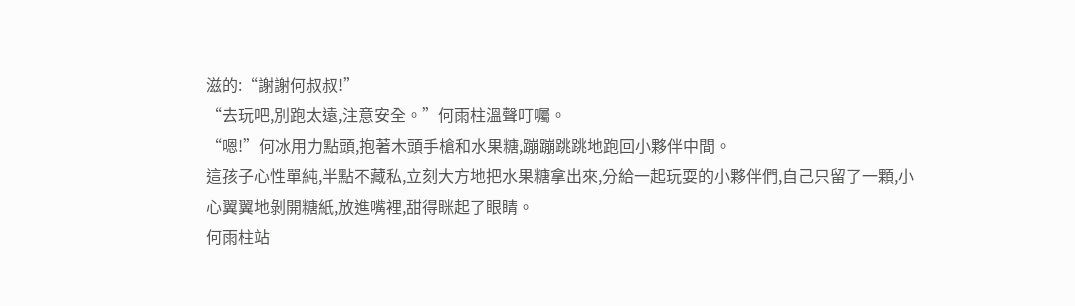滋的:“謝謝何叔叔!”
“去玩吧,別跑太遠,注意安全。”何雨柱溫聲叮囑。
“嗯!”何冰用力點頭,抱著木頭手槍和水果糖,蹦蹦跳跳地跑回小夥伴中間。
這孩子心性單純,半點不藏私,立刻大方地把水果糖拿出來,分給一起玩耍的小夥伴們,自己只留了一顆,小心翼翼地剝開糖紙,放進嘴裡,甜得眯起了眼睛。
何雨柱站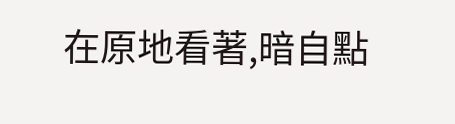在原地看著,暗自點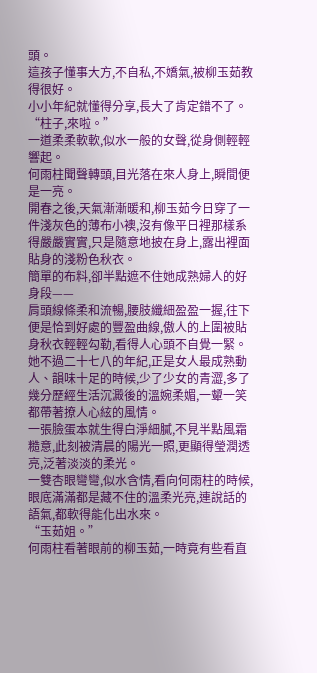頭。
這孩子懂事大方,不自私,不嬌氣,被柳玉茹教得很好。
小小年紀就懂得分享,長大了肯定錯不了。
“柱子,來啦。”
一道柔柔軟軟,似水一般的女聲,從身側輕輕響起。
何雨柱聞聲轉頭,目光落在來人身上,瞬間便是一亮。
開春之後,天氣漸漸暖和,柳玉茹今日穿了一件淺灰色的薄布小襖,沒有像平日裡那樣系得嚴嚴實實,只是隨意地披在身上,露出裡面貼身的淺粉色秋衣。
簡單的布料,卻半點遮不住她成熟婦人的好身段——
肩頭線條柔和流暢,腰肢纖細盈盈一握,往下便是恰到好處的豐盈曲線,傲人的上圍被貼身秋衣輕輕勾勒,看得人心頭不自覺一緊。
她不過二十七八的年紀,正是女人最成熟動人、韻味十足的時候,少了少女的青澀,多了幾分歷經生活沉澱後的溫婉柔媚,一顰一笑都帶著撩人心絃的風情。
一張臉蛋本就生得白淨細膩,不見半點風霜糙意,此刻被清晨的陽光一照,更顯得瑩潤透亮,泛著淡淡的柔光。
一雙杏眼彎彎,似水含情,看向何雨柱的時候,眼底滿滿都是藏不住的溫柔光亮,連說話的語氣,都軟得能化出水來。
“玉茹姐。”
何雨柱看著眼前的柳玉茹,一時竟有些看直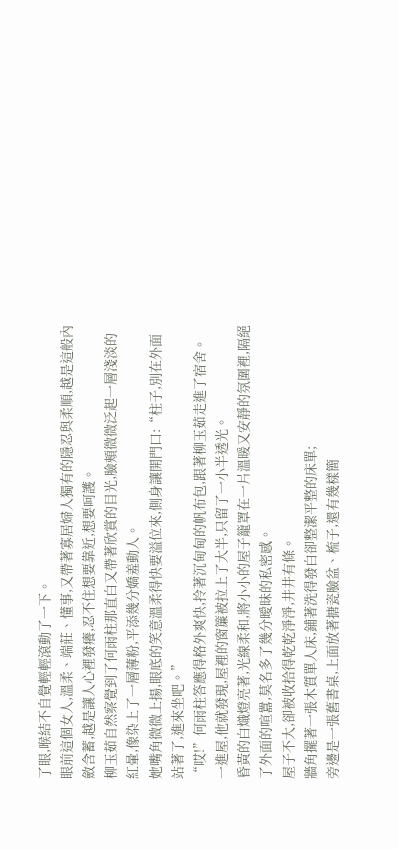了眼,喉結不自覺輕輕滾動了一下。
眼前這個女人,溫柔、端莊、懂事,又帶著寡居婦人獨有的隱忍與柔順,越是這般內斂含蓄,越是讓人心裡發癢,忍不住想要靠近,想要呵護。
柳玉茹自然察覺到了何雨柱那直白又帶著欣賞的目光,臉頰微微泛起一層淺淡的紅暈,像染上了一層薄粉,平添幾分嬌羞動人。
她嘴角微微上揚,眼底的笑意溫柔得快要溢位來,側身讓開門口:“柱子,別在外面站著了,進來坐吧。”
“哎!”何雨柱答應得格外爽快,拎著沉甸甸的帆布包,跟著柳玉茹走進了宿舍。
一進屋,他就發現,屋裡的窗簾被拉上了大半,只留了一小半透光。
昏黃的白熾燈亮著,光線柔和,將小小的屋子籠罩在一片溫暖又安靜的氛圍裡,隔絕了外面的喧囂,莫名多了幾分曖昧的私密感。
屋子不大,卻被收拾得乾乾淨淨,井井有條。
牆角擺著一張木質單人床,鋪著洗得發白卻整潔平整的床單;
旁邊是一張舊書桌,上面放著搪瓷臉盆、梳子,還有幾樣簡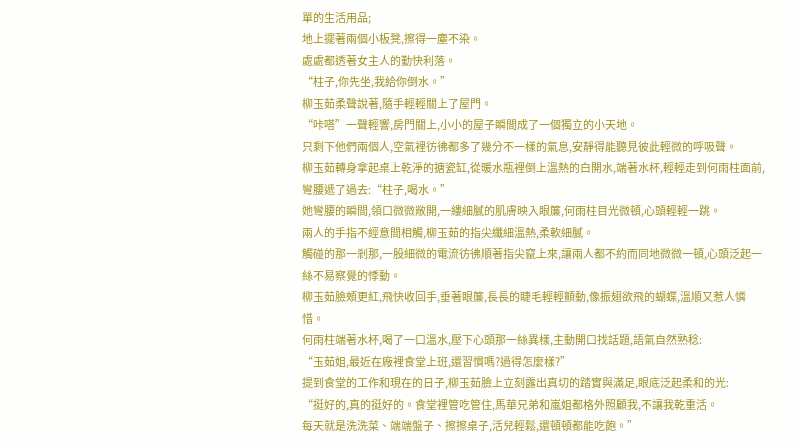單的生活用品;
地上擺著兩個小板凳,擦得一塵不染。
處處都透著女主人的勤快利落。
“柱子,你先坐,我給你倒水。”
柳玉茹柔聲說著,隨手輕輕關上了屋門。
“咔嗒”一聲輕響,房門關上,小小的屋子瞬間成了一個獨立的小天地。
只剩下他們兩個人,空氣裡彷彿都多了幾分不一樣的氣息,安靜得能聽見彼此輕微的呼吸聲。
柳玉茹轉身拿起桌上乾淨的搪瓷缸,從暖水瓶裡倒上溫熱的白開水,端著水杯,輕輕走到何雨柱面前,彎腰遞了過去:“柱子,喝水。”
她彎腰的瞬間,領口微微敞開,一縷細膩的肌膚映入眼簾,何雨柱目光微頓,心頭輕輕一跳。
兩人的手指不經意間相觸,柳玉茹的指尖纖細溫熱,柔軟細膩。
觸碰的那一剎那,一股細微的電流彷彿順著指尖竄上來,讓兩人都不約而同地微微一頓,心頭泛起一絲不易察覺的悸動。
柳玉茹臉頰更紅,飛快收回手,垂著眼簾,長長的睫毛輕輕顫動,像振翅欲飛的蝴蝶,溫順又惹人憐惜。
何雨柱端著水杯,喝了一口溫水,壓下心頭那一絲異樣,主動開口找話題,語氣自然熟稔:
“玉茹姐,最近在廠裡食堂上班,還習慣嗎?過得怎麼樣?”
提到食堂的工作和現在的日子,柳玉茹臉上立刻露出真切的踏實與滿足,眼底泛起柔和的光:
“挺好的,真的挺好的。食堂裡管吃管住,馬華兄弟和嵐姐都格外照顧我,不讓我乾重活。
每天就是洗洗菜、端端盤子、擦擦桌子,活兒輕鬆,還頓頓都能吃飽。”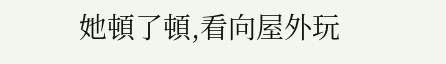她頓了頓,看向屋外玩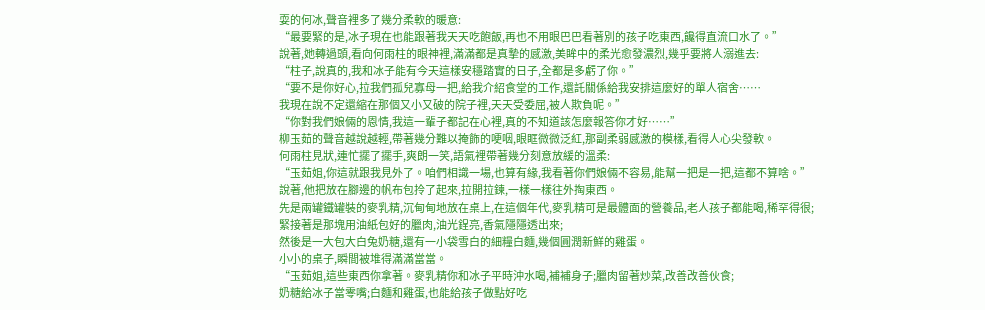耍的何冰,聲音裡多了幾分柔軟的暖意:
“最要緊的是,冰子現在也能跟著我天天吃飽飯,再也不用眼巴巴看著別的孩子吃東西,饞得直流口水了。”
說著,她轉過頭,看向何雨柱的眼神裡,滿滿都是真摯的感激,美眸中的柔光愈發濃烈,幾乎要將人溺進去:
“柱子,說真的,我和冰子能有今天這樣安穩踏實的日子,全都是多虧了你。”
“要不是你好心,拉我們孤兒寡母一把,給我介紹食堂的工作,還託關係給我安排這麼好的單人宿舍……
我現在說不定還縮在那個又小又破的院子裡,天天受委屈,被人欺負呢。”
“你對我們娘倆的恩情,我這一輩子都記在心裡,真的不知道該怎麼報答你才好……”
柳玉茹的聲音越說越輕,帶著幾分難以掩飾的哽咽,眼眶微微泛紅,那副柔弱感激的模樣,看得人心尖發軟。
何雨柱見狀,連忙擺了擺手,爽朗一笑,語氣裡帶著幾分刻意放緩的溫柔:
“玉茹姐,你這就跟我見外了。咱們相識一場,也算有緣,我看著你們娘倆不容易,能幫一把是一把,這都不算啥。”
說著,他把放在腳邊的帆布包拎了起來,拉開拉鍊,一樣一樣往外掏東西。
先是兩罐鐵罐裝的麥乳精,沉甸甸地放在桌上,在這個年代,麥乳精可是最體面的營養品,老人孩子都能喝,稀罕得很;
緊接著是那塊用油紙包好的臘肉,油光鋥亮,香氣隱隱透出來;
然後是一大包大白兔奶糖,還有一小袋雪白的細糧白麵,幾個圓潤新鮮的雞蛋。
小小的桌子,瞬間被堆得滿滿當當。
“玉茹姐,這些東西你拿著。麥乳精你和冰子平時沖水喝,補補身子;臘肉留著炒菜,改善改善伙食;
奶糖給冰子當零嘴;白麵和雞蛋,也能給孩子做點好吃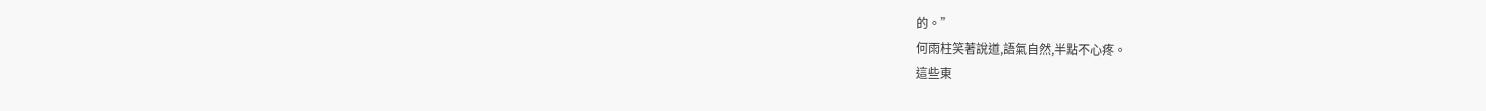的。”
何雨柱笑著說道,語氣自然,半點不心疼。
這些東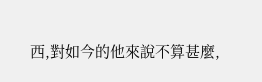西,對如今的他來說不算甚麼,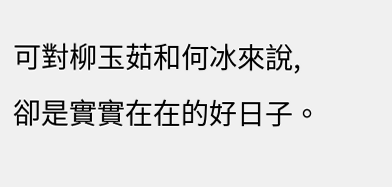可對柳玉茹和何冰來說,卻是實實在在的好日子。